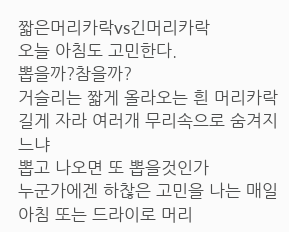짧은머리카락vs긴머리카락
오늘 아침도 고민한다.
뽑을까?참을까?
거슬리는 짧게 올라오는 흰 머리카락
길게 자라 여러개 무리속으로 숨겨지느냐
뽑고 나오면 또 뽑을것인가
누군가에겐 하찮은 고민을 나는 매일아침 또는 드라이로 머리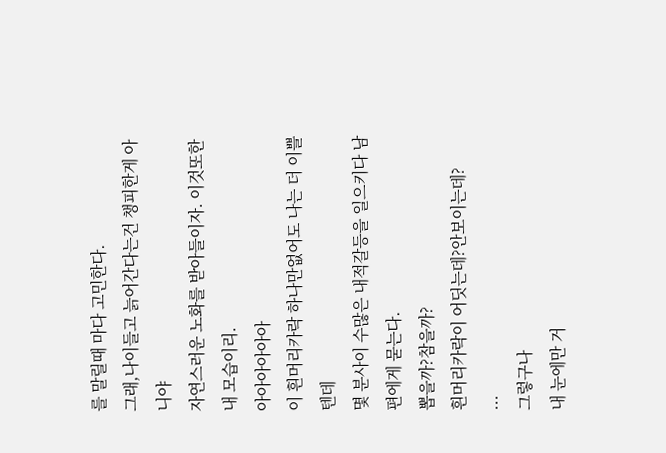를 말릴때 마다 고민한다.
그래,나이들고 늙어간다는건 챙피한게 아니야
자연스러운 노화를 받아들이자. 이것또한 내 모습이리.
아아아아아아
이 흰머리카락 하나만없어도 나는 더 이쁠텐데
몇 분사이 수많은 내적갈등을 일으키다 남편에게 묻는다.
뽑을까?참을까?
흰머리카락이 어딧는데?안보이는데?
...
그렇구나
내 눈에만 거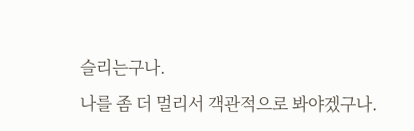슬리는구나.
나를 좀 더 멀리서 객관적으로 봐야겠구나.